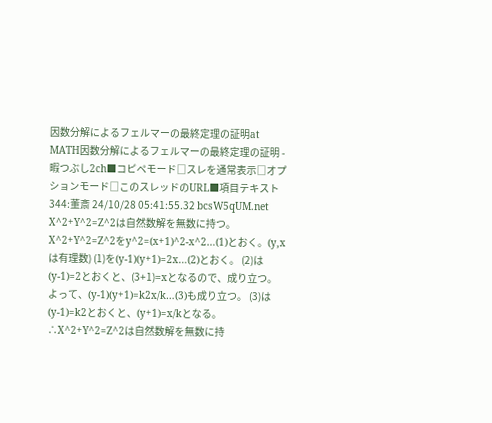因数分解によるフェルマーの最終定理の証明at MATH因数分解によるフェルマーの最終定理の証明 - 暇つぶし2ch■コピペモード□スレを通常表示□オプションモード□このスレッドのURL■項目テキスト344:董斎 24/10/28 05:41:55.32 bcsW5qUM.net X^2+Y^2=Z^2は自然数解を無数に持つ。 X^2+Y^2=Z^2をy^2=(x+1)^2-x^2…(1)とおく。(y,xは有理数) (1)を(y-1)(y+1)=2x…(2)とおく。 (2)は(y-1)=2とおくと、(3+1)=xとなるので、成り立つ。 よって、(y-1)(y+1)=k2x/k…(3)も成り立つ。 (3)は(y-1)=k2とおくと、(y+1)=x/kとなる。 ∴X^2+Y^2=Z^2は自然数解を無数に持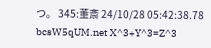つ。 345:董斎 24/10/28 05:42:38.78 bcsW5qUM.net X^3+Y^3=Z^3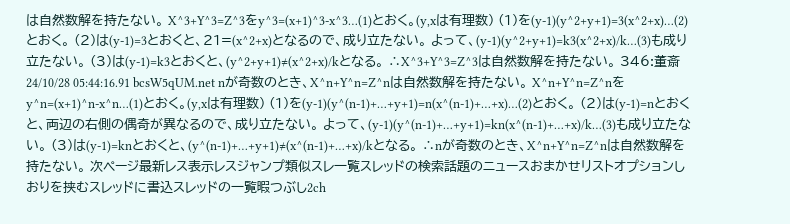は自然数解を持たない。 X^3+Y^3=Z^3をy^3=(x+1)^3-x^3…(1)とおく。(y,xは有理数) (1)を(y-1)(y^2+y+1)=3(x^2+x)…(2)とおく。 (2)は(y-1)=3とおくと、21=(x^2+x)となるので、成り立たない。 よって、(y-1)(y^2+y+1)=k3(x^2+x)/k…(3)も成り立たない。 (3)は(y-1)=k3とおくと、(y^2+y+1)≠(x^2+x)/kとなる。 ∴X^3+Y^3=Z^3は自然数解を持たない。 346:董斎 24/10/28 05:44:16.91 bcsW5qUM.net nが奇数のとき、X^n+Y^n=Z^nは自然数解を持たない。 X^n+Y^n=Z^nをy^n=(x+1)^n-x^n…(1)とおく。(y,xは有理数) (1)を(y-1)(y^(n-1)+…+y+1)=n(x^(n-1)+…+x)…(2)とおく。 (2)は(y-1)=nとおくと、両辺の右側の偶奇が異なるので、成り立たない。 よって、(y-1)(y^(n-1)+…+y+1)=kn(x^(n-1)+…+x)/k…(3)も成り立たない。 (3)は(y-1)=knとおくと、(y^(n-1)+…+y+1)≠(x^(n-1)+…+x)/kとなる。 ∴nが奇数のとき、X^n+Y^n=Z^nは自然数解を持たない。 次ページ最新レス表示レスジャンプ類似スレ一覧スレッドの検索話題のニュースおまかせリストオプションしおりを挟むスレッドに書込スレッドの一覧暇つぶし2ch